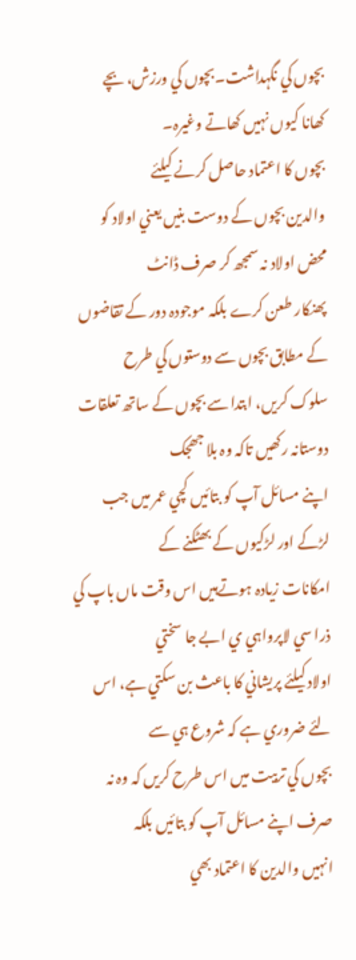بچوں کي نگہداشت۔بچوں کي ورزش، بچے
کھانا کيوں نہيں کھاتے وغيرہ۔
بچوں کا اعتماد حاصل کرنے کيلئے
والدين بچوں کے دوست بنيں يعني اولاد کو محض اولاد نہ سمجھ کر صرف ڈانٹ
پھنکار طعن کرے بلکہ موجودہ دور کے تقاضوں کے مطابق بچوں سے دوستوں کي طرح
سلوک کريں، ابتدا سے بچوں کے ساتھ تعلقات دوستانہ رکھيں تاکہ وہ بلا جھجک
اپنے مسائل آپ کو بتائيں کچي عمر ميں جب لڑکے اور لڑکيوں کے بھٹکنے کے
امکانات زيادہ ہوتےہيں اس وقت ماں باپ کي ذرا سي لاپرواہي ي ابے جا سختي
اولاد کيلئے پريشاني کا باعث بن سکتي ہے، اس لئے ضروري ہے کہ شروع ہي سے
بچوں کي تربيت ميں اس طرح کريں کہ وہ نہ صرف اپنے مسائل آپ کو بتائيں بلکہ
انہيں والدين کا اعتماد بھي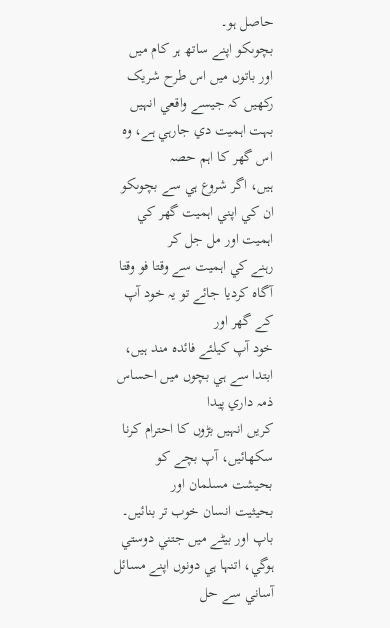حاصل ہو۔
بچوںکو اپنے ساتھ ہر کام ميں اور باتوں ميں اس طرح شريک
رکھيں کہ جيسے واقعي انہيں بہت اہميت دي جارہي ہے، وہ اس گھر کا اہم حصہ
ہيں، اگر شروع ہي سے بچوںکو ان کي اپني اہميت گھر کي اہميت اور مل جل کر
رہنے کي اہميت سے وقتا فو وقتا آگاہ کرديا جائے تو يہ خود آپ کے گھر اور
خود آپ کيلئے فائدہ مند ہيں، ابتدا سے ہي بچوں ميں احساس ذمہ داري پيدا
کريں انہيں بڑوں کا احترام کرنا سکھائيں، آپ بچے کو بحيشت مسلمان اور
بحيثيت انسان خوب تر بنائيں۔
باپ اور بيٹے ميں جتني دوستي ہوگي، اتنہا ہي دونوں اپنے مسائل آساني سے حل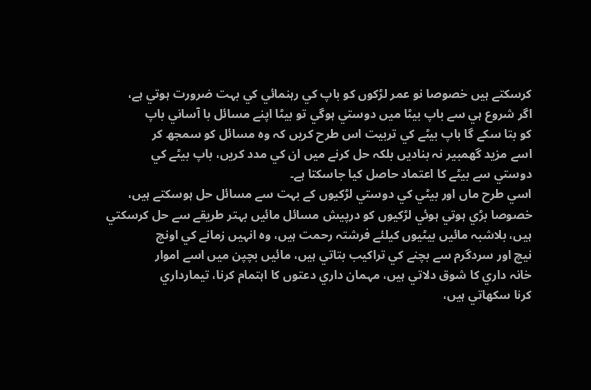کرسکتے ہيں خصوصا نو عمر لڑکوں کو باپ کي رہنمائي کي بہت ضرورت ہوتي ہے،
اگر شروع ہي سے باپ بيٹا ميں دوستي ہوگي تو بيٹا اپنے مسائل با آساني باپ
کو بتا سکے گا باپ بيٹے کي تربيت اس طرح کريں کہ وہ مسائل کو سمجھ کر
اسے مزيد گھمبير نہ بناديں بلکہ حل کرنے ميں ان کي مدد کريں، باپ بيٹے کي
دوستي سے بيٹے کا اعتماد حاصل کيا جاسکتا ہے۔
اسي طرح ماں اور بيٹي کي دوستي لڑکيوں کے بہت سے مسائل حل ہوسکتے ہيں،
خصوصا بڑي ہوتي ہوئي لڑکيوں کو درپيش مسائل مائيں بہتر طريقے سے حل کرسکتي
ہيں، بلاشبہ مائيں بيٹيوں کيلئے فرشتہ رحمت ہيں، وہ انہيں زمانے کي اونچ
نيچ اور سردگرم سے بچنے کي تراکيب بتاتي ہيں، مائيں بچپن ميں اسے اموار
خانہ داري کا شوق دلاتي ہيں، مہمان داري دعتوں کا اہتمام کرنا، تيمارداري
کرنا سکھاتي ہيں،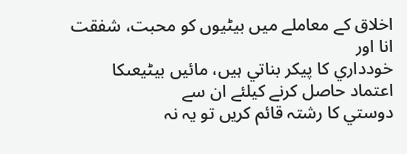اخلاق کے معاملے ميں بيٹيوں کو محبت، شفقت انا اور
خودداري کا پيکر بناتي ہيں، مائيں بيٹيعںکا اعتماد حاصل کرنے کيلئے ان سے
دوستي کا رشتہ قائم کريں تو يہ نہ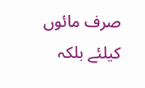صرف مائوں کيلئے بلکہ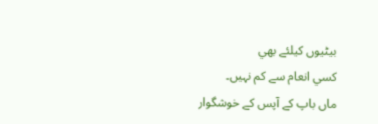بيٹيوں کيلئے بھي
کسي انعام سے کم نہيں۔
ماں باپ کے آپس کے خوشگوار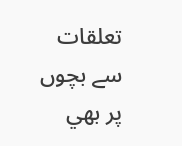تعلقات سے بچوں پر بھي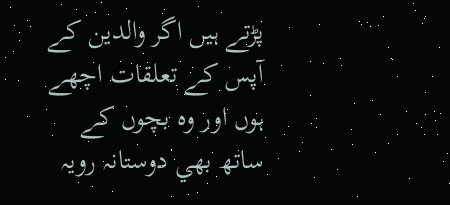پڑتے ہيں اگر والدين کے
آپس کے تعلقات اچھے ہوں اور وہ بچوں کے ساتھ بھي دوستانہ رويہ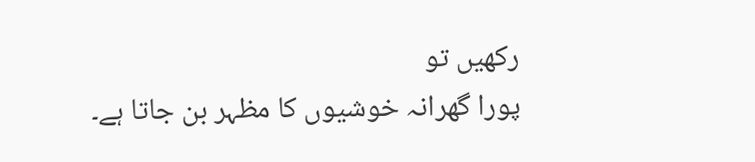رکھيں تو
پورا گھرانہ خوشيوں کا مظہر بن جاتا ہے۔